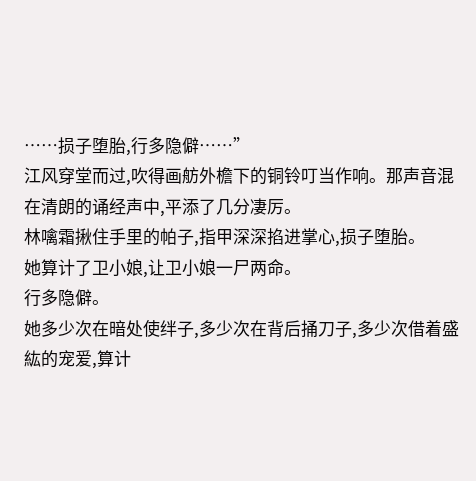……损子堕胎,行多隐僻……”
江风穿堂而过,吹得画舫外檐下的铜铃叮当作响。那声音混在清朗的诵经声中,平添了几分凄厉。
林噙霜揪住手里的帕子,指甲深深掐进掌心,损子堕胎。
她算计了卫小娘,让卫小娘一尸两命。
行多隐僻。
她多少次在暗处使绊子,多少次在背后捅刀子,多少次借着盛紘的宠爱,算计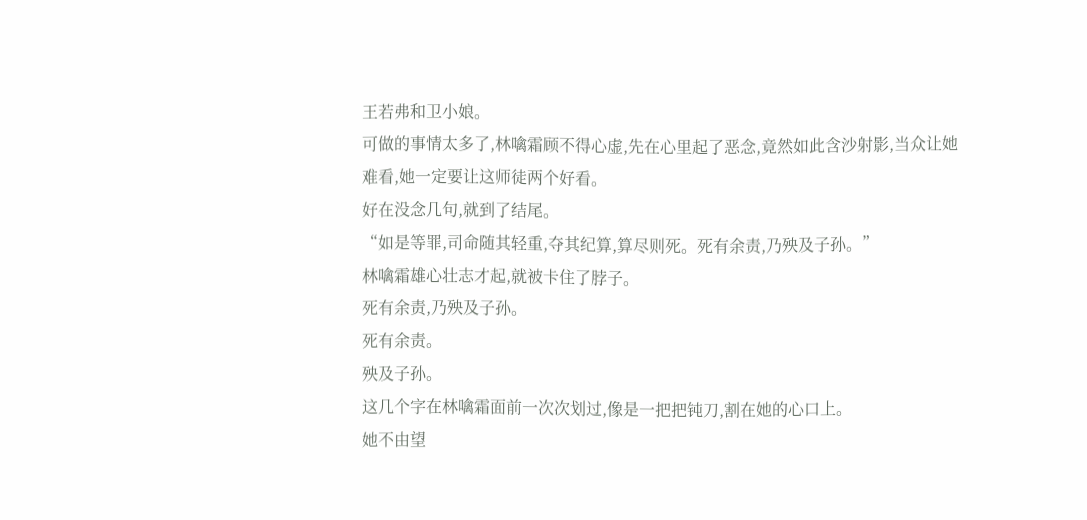王若弗和卫小娘。
可做的事情太多了,林噙霜顾不得心虚,先在心里起了恶念,竟然如此含沙射影,当众让她难看,她一定要让这师徒两个好看。
好在没念几句,就到了结尾。
“如是等罪,司命随其轻重,夺其纪算,算尽则死。死有余责,乃殃及子孙。”
林噙霜雄心壮志才起,就被卡住了脖子。
死有余责,乃殃及子孙。
死有余责。
殃及子孙。
这几个字在林噙霜面前一次次划过,像是一把把钝刀,割在她的心口上。
她不由望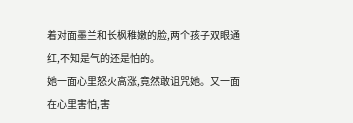着对面墨兰和长枫稚嫩的脸,两个孩子双眼通红,不知是气的还是怕的。
她一面心里怒火高涨,竟然敢诅咒她。又一面在心里害怕,害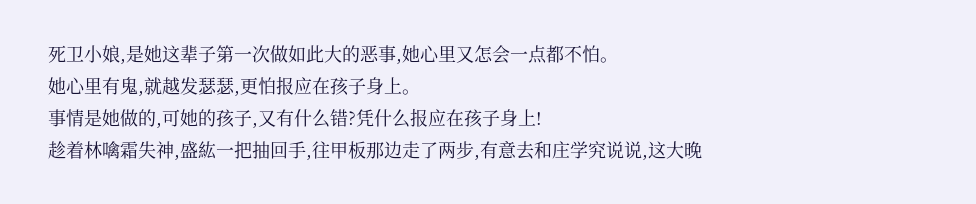死卫小娘,是她这辈子第一次做如此大的恶事,她心里又怎会一点都不怕。
她心里有鬼,就越发瑟瑟,更怕报应在孩子身上。
事情是她做的,可她的孩子,又有什么错?凭什么报应在孩子身上!
趁着林噙霜失神,盛紘一把抽回手,往甲板那边走了两步,有意去和庄学究说说,这大晚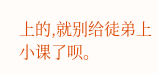上的,就别给徒弟上小课了呗。